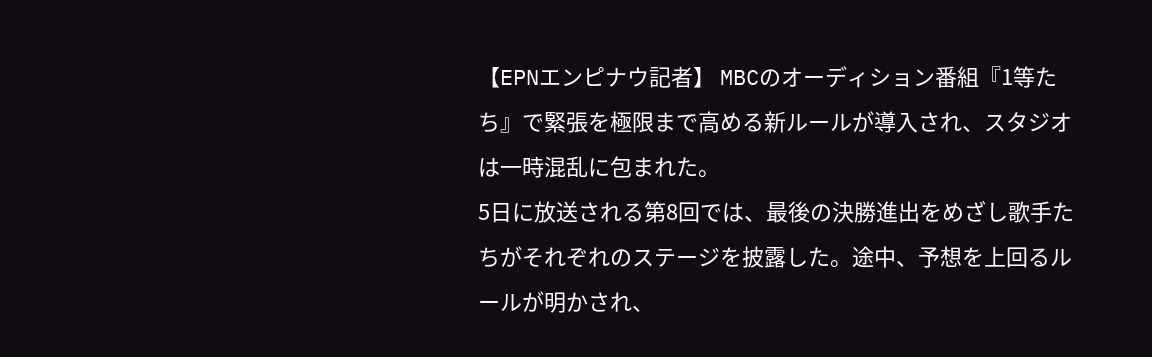【EPNエンピナウ記者】 MBCのオーディション番組『1等たち』で緊張を極限まで高める新ルールが導入され、スタジオは一時混乱に包まれた。
5日に放送される第8回では、最後の決勝進出をめざし歌手たちがそれぞれのステージを披露した。途中、予想を上回るルールが明かされ、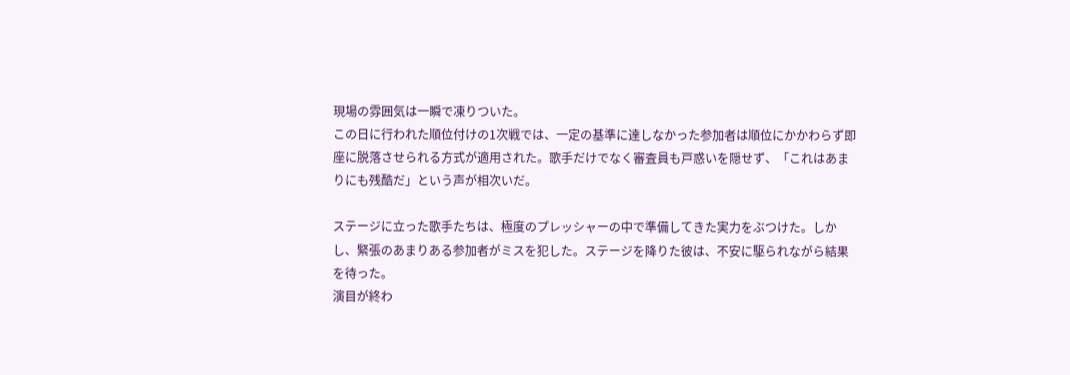現場の雰囲気は一瞬で凍りついた。
この日に行われた順位付けの1次戦では、一定の基準に達しなかった参加者は順位にかかわらず即座に脱落させられる方式が適用された。歌手だけでなく審査員も戸惑いを隠せず、「これはあまりにも残酷だ」という声が相次いだ。

ステージに立った歌手たちは、極度のプレッシャーの中で準備してきた実力をぶつけた。しかし、緊張のあまりある参加者がミスを犯した。ステージを降りた彼は、不安に駆られながら結果を待った。
演目が終わ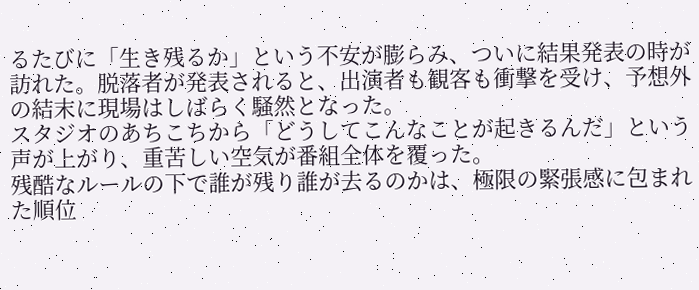るたびに「生き残るか」という不安が膨らみ、ついに結果発表の時が訪れた。脱落者が発表されると、出演者も観客も衝撃を受け、予想外の結末に現場はしばらく騒然となった。
スタジオのあちこちから「どうしてこんなことが起きるんだ」という声が上がり、重苦しい空気が番組全体を覆った。
残酷なルールの下で誰が残り誰が去るのかは、極限の緊張感に包まれた順位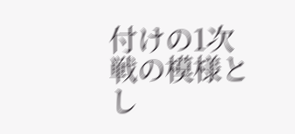付けの1次戦の模様とし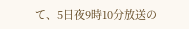て、5日夜9時10分放送の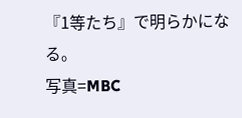『1等たち』で明らかになる。
写真=MBC